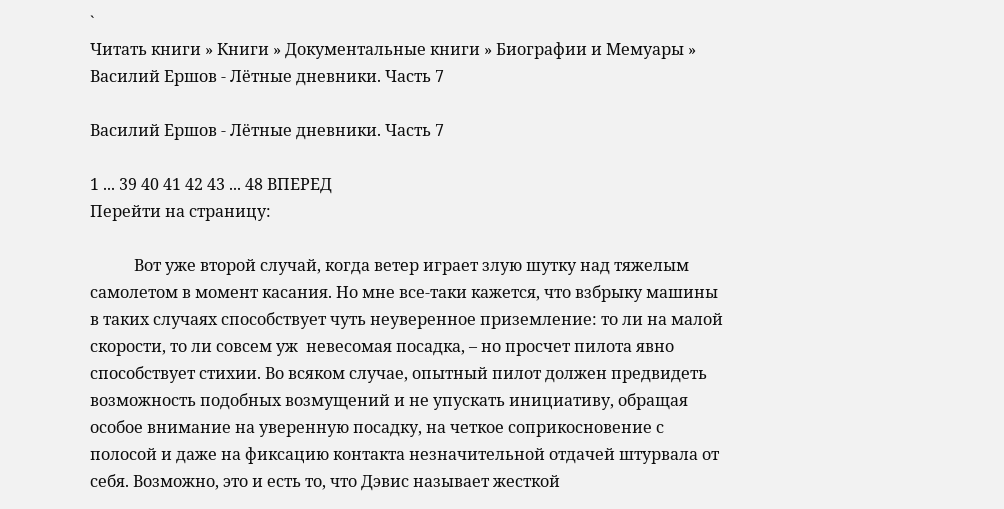`
Читать книги » Книги » Документальные книги » Биографии и Мемуары » Василий Ершов - Лётные дневники. Часть 7

Василий Ершов - Лётные дневники. Часть 7

1 ... 39 40 41 42 43 ... 48 ВПЕРЕД
Перейти на страницу:

           Вот уже второй случай, когда ветер играет злую шутку над тяжелым самолетом в момент касания. Но мне все-таки кажется, что взбрыку машины в таких случаях способствует чуть неуверенное приземление: то ли на малой скорости, то ли совсем уж  невесомая посадка, – но просчет пилота явно способствует стихии. Во всяком случае, опытный пилот должен предвидеть возможность подобных возмущений и не упускать инициативу, обращая особое внимание на уверенную посадку, на четкое соприкосновение с полосой и даже на фиксацию контакта незначительной отдачей штурвала от себя. Возможно, это и есть то, что Дэвис называет жесткой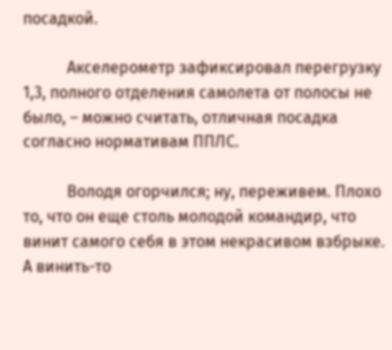посадкой.

           Акселерометр зафиксировал перегрузку 1,3, полного отделения самолета от полосы не было, – можно считать, отличная посадка согласно нормативам ППЛС.

           Володя огорчился; ну, переживем. Плохо то, что он еще столь молодой командир, что винит самого себя в этом некрасивом взбрыке. А винить-то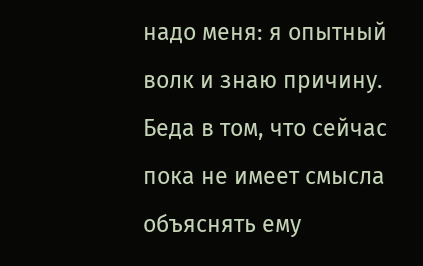надо меня: я опытный волк и знаю причину. Беда в том, что сейчас пока не имеет смысла  объяснять ему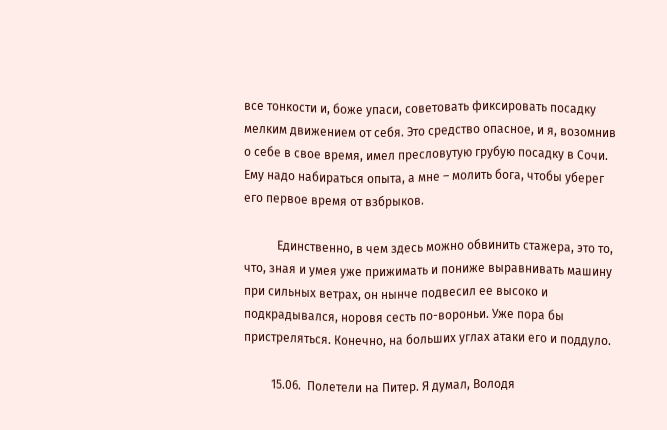все тонкости и, боже упаси, советовать фиксировать посадку мелким движением от себя. Это средство опасное, и я, возомнив о себе в свое время, имел пресловутую грубую посадку в Сочи. Ему надо набираться опыта, а мне – молить бога, чтобы уберег его первое время от взбрыков.

           Единственно, в чем здесь можно обвинить стажера, это то, что, зная и умея уже прижимать и пониже выравнивать машину при сильных ветрах, он нынче подвесил ее высоко и подкрадывался, норовя сесть по-вороньи. Уже пора бы пристреляться. Конечно, на больших углах атаки его и поддуло.

         15.06.  Полетели на Питер. Я думал, Володя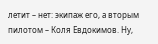летит – нет: экипаж его, а вторым пилотом – Коля Евдокимов. Ну,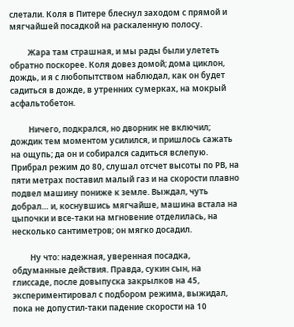слетали. Коля в Питере блеснул заходом с прямой и мягчайшей посадкой на раскаленную полосу.

         Жара там страшная, и мы рады были улететь обратно поскорее. Коля довез домой; дома циклон, дождь, и я с любопытством наблюдал, как он будет садиться в дожде, в утренних сумерках, на мокрый асфальтобетон.

         Ничего, подкрался, но дворник не включил; дождик тем моментом усилился, и пришлось сажать на ощупь; да он и собирался садиться вслепую. Прибрал режим до 80, слушал отсчет высоты по РВ, на пяти метрах поставил малый газ и на скорости плавно подвел машину пониже к земле. Выждал, чуть добрал… и, коснувшись мягчайше, машина встала на цыпочки и все-таки на мгновение отделилась, на несколько сантиметров; он мягко досадил.

         Ну что: надежная, уверенная посадка, обдуманные действия. Правда, сукин сын, на глиссаде, после довыпуска закрылков на 45,  экспериментировал с подбором режима, выжидал, пока не допустил-таки падение скорости на 10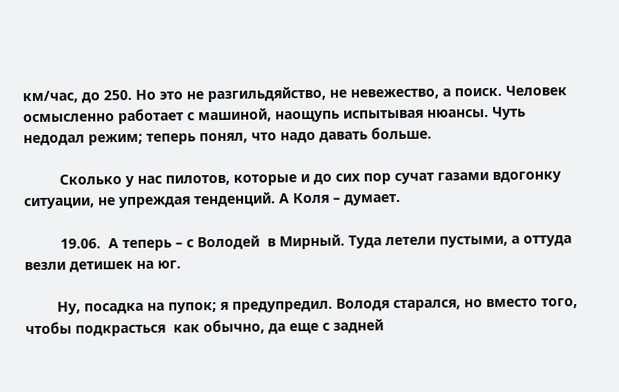км/час, до 250. Но это не разгильдяйство, не невежество, а поиск. Человек осмысленно работает с машиной, наощупь испытывая нюансы. Чуть недодал режим; теперь понял, что надо давать больше.

         Сколько у нас пилотов, которые и до сих пор сучат газами вдогонку ситуации, не упреждая тенденций. А Коля – думает.

         19.06.  А теперь – с Володей  в Мирный. Туда летели пустыми, а оттуда везли детишек на юг.

        Ну, посадка на пупок; я предупредил. Володя старался, но вместо того, чтобы подкрасться  как обычно, да еще с задней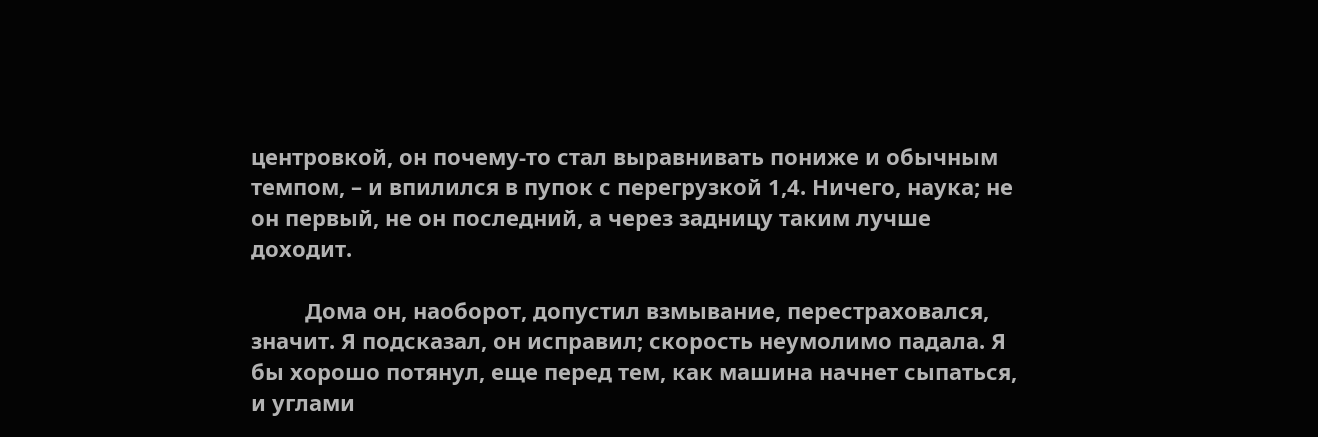центровкой, он почему-то стал выравнивать пониже и обычным темпом, – и впилился в пупок с перегрузкой 1,4. Ничего, наука; не он первый, не он последний, а через задницу таким лучше доходит.

         Дома он, наоборот, допустил взмывание, перестраховался, значит. Я подсказал, он исправил; скорость неумолимо падала. Я бы хорошо потянул, еще перед тем, как машина начнет сыпаться, и углами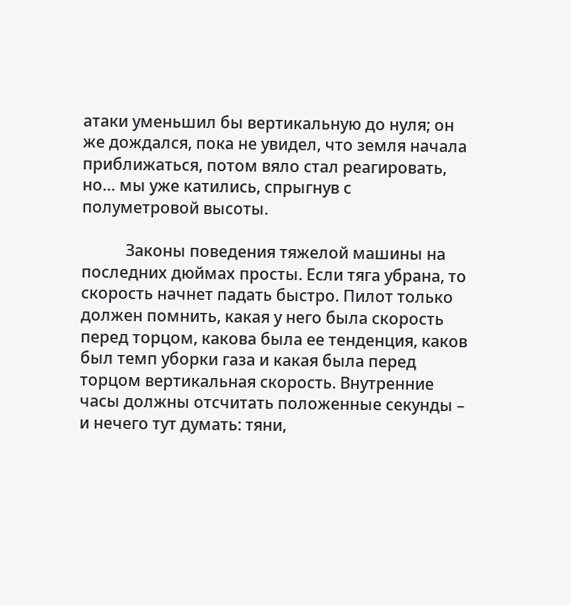атаки уменьшил бы вертикальную до нуля; он же дождался, пока не увидел, что земля начала приближаться, потом вяло стал реагировать, но… мы уже катились, спрыгнув с полуметровой высоты.

           Законы поведения тяжелой машины на последних дюймах просты. Если тяга убрана, то скорость начнет падать быстро. Пилот только должен помнить, какая у него была скорость перед торцом, какова была ее тенденция, каков был темп уборки газа и какая была перед торцом вертикальная скорость. Внутренние часы должны отсчитать положенные секунды – и нечего тут думать: тяни,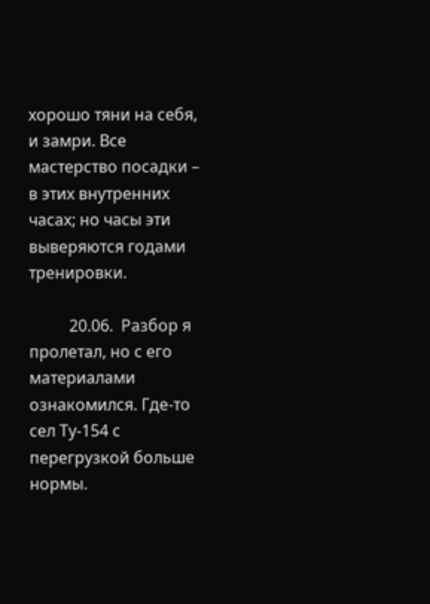хорошо тяни на себя, и замри. Все мастерство посадки – в этих внутренних часах; но часы эти выверяются годами тренировки.

          20.06.  Разбор я пролетал, но с его материалами ознакомился. Где-то сел Ту-154 с перегрузкой больше нормы.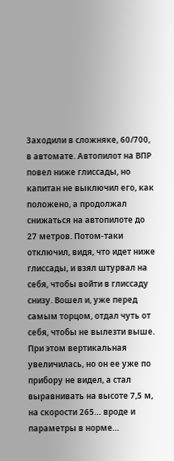Заходили в сложняке, 60/700, в автомате. Автопилот на ВПР повел ниже глиссады, но капитан не выключил его, как положено, а продолжал снижаться на автопилоте до 27 метров. Потом-таки отключил, видя, что идет ниже глиссады, и взял штурвал на себя, чтобы войти в глиссаду снизу. Вошел и, уже перед самым торцом, отдал чуть от себя, чтобы не вылезти выше. При этом вертикальная увеличилась, но он ее уже по прибору не видел, а стал выравнивать на высоте 7,5 м, на скорости 265… вроде и параметры в норме…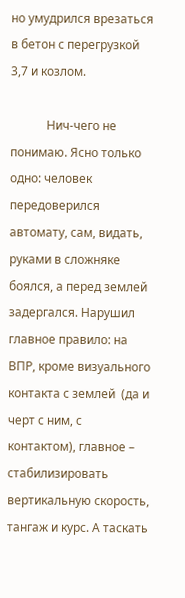но умудрился врезаться в бетон с перегрузкой 3,7 и козлом.

            Нич-чего не понимаю. Ясно только одно: человек передоверился автомату, сам, видать, руками в сложняке боялся, а перед землей задергался. Нарушил главное правило: на ВПР, кроме визуального контакта с землей  (да и черт с ним, с контактом), главное – стабилизировать вертикальную скорость, тангаж и курс. А таскать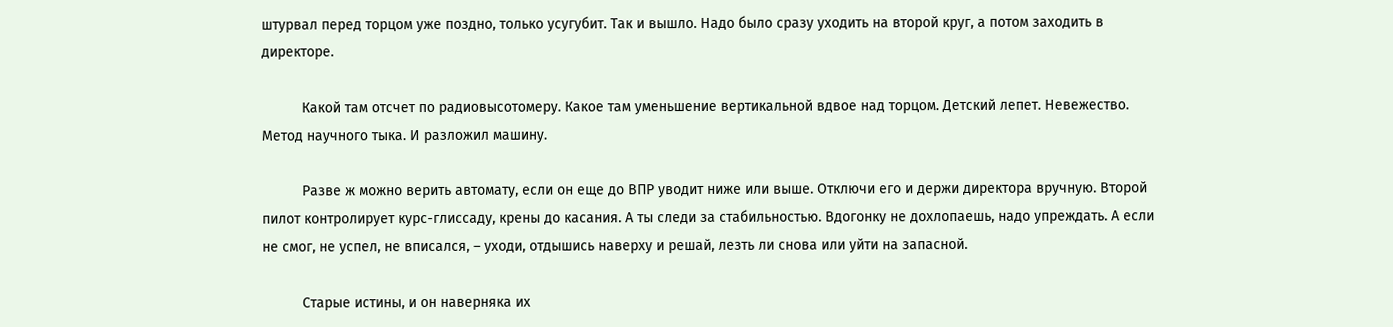штурвал перед торцом уже поздно, только усугубит. Так и вышло. Надо было сразу уходить на второй круг, а потом заходить в директоре.

          Какой там отсчет по радиовысотомеру. Какое там уменьшение вертикальной вдвое над торцом. Детский лепет. Невежество. Метод научного тыка. И разложил машину.

          Разве ж можно верить автомату, если он еще до ВПР уводит ниже или выше. Отключи его и держи директора вручную. Второй пилот контролирует курс-глиссаду, крены до касания. А ты следи за стабильностью. Вдогонку не дохлопаешь, надо упреждать. А если не смог, не успел, не вписался, – уходи, отдышись наверху и решай, лезть ли снова или уйти на запасной.

          Старые истины, и он наверняка их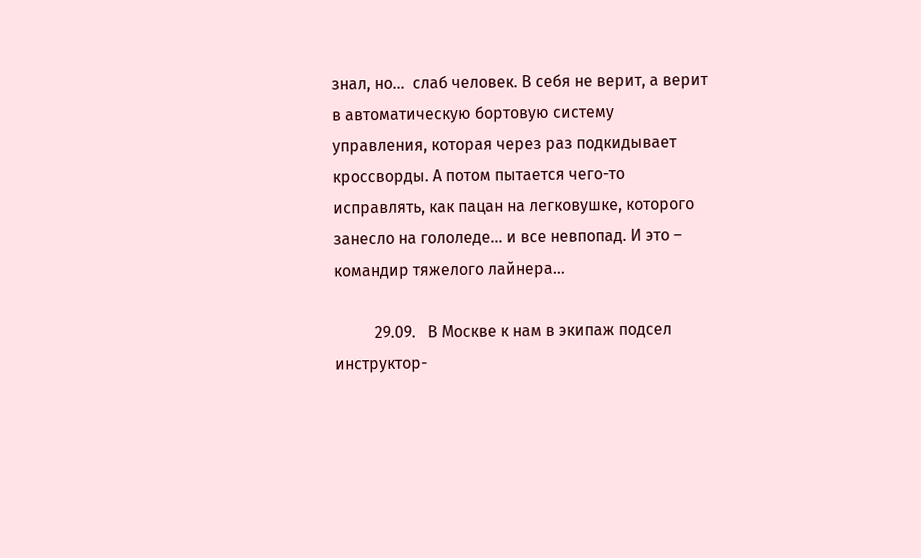знал, но…  слаб человек. В себя не верит, а верит в автоматическую бортовую систему управления, которая через раз подкидывает кроссворды. А потом пытается чего-то исправлять, как пацан на легковушке, которого занесло на гололеде… и все невпопад. И это – командир тяжелого лайнера…

          29.09.   В Москве к нам в экипаж подсел инструктор-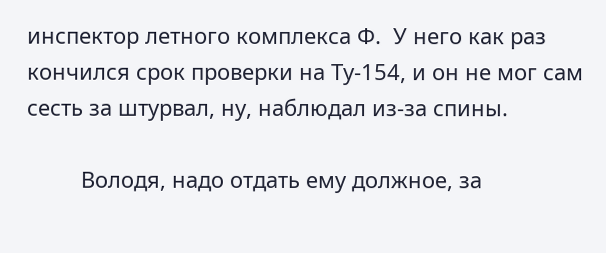инспектор летного комплекса Ф.  У него как раз кончился срок проверки на Ту-154, и он не мог сам сесть за штурвал, ну, наблюдал из-за спины.

         Володя, надо отдать ему должное, за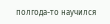полгода-то научился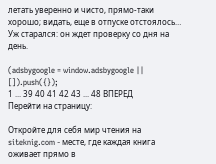летать уверенно и чисто, прямо-таки хорошо; видать, еще в отпуске отстоялось… Уж старался: он ждет проверку со дня на день.

(adsbygoogle = window.adsbygoogle || []).push({});
1 ... 39 40 41 42 43 ... 48 ВПЕРЕД
Перейти на страницу:

Откройте для себя мир чтения на siteknig.com - месте, где каждая книга оживает прямо в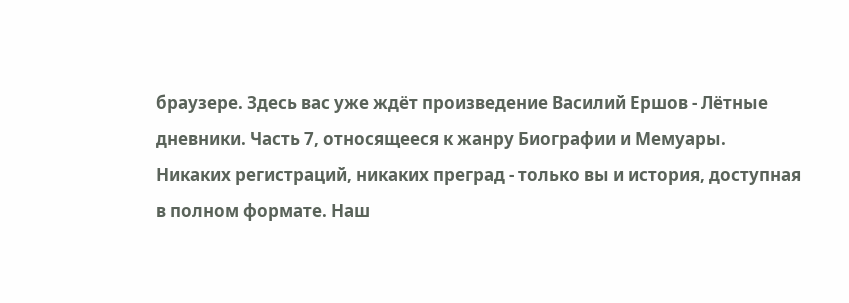браузере. Здесь вас уже ждёт произведение Василий Ершов - Лётные дневники. Часть 7, относящееся к жанру Биографии и Мемуары. Никаких регистраций, никаких преград - только вы и история, доступная в полном формате. Наш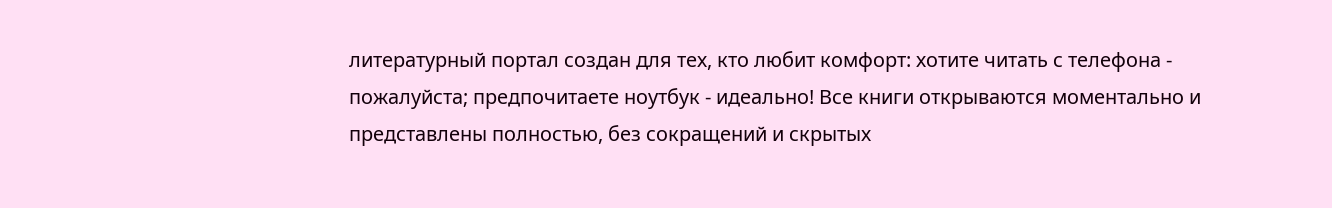литературный портал создан для тех, кто любит комфорт: хотите читать с телефона - пожалуйста; предпочитаете ноутбук - идеально! Все книги открываются моментально и представлены полностью, без сокращений и скрытых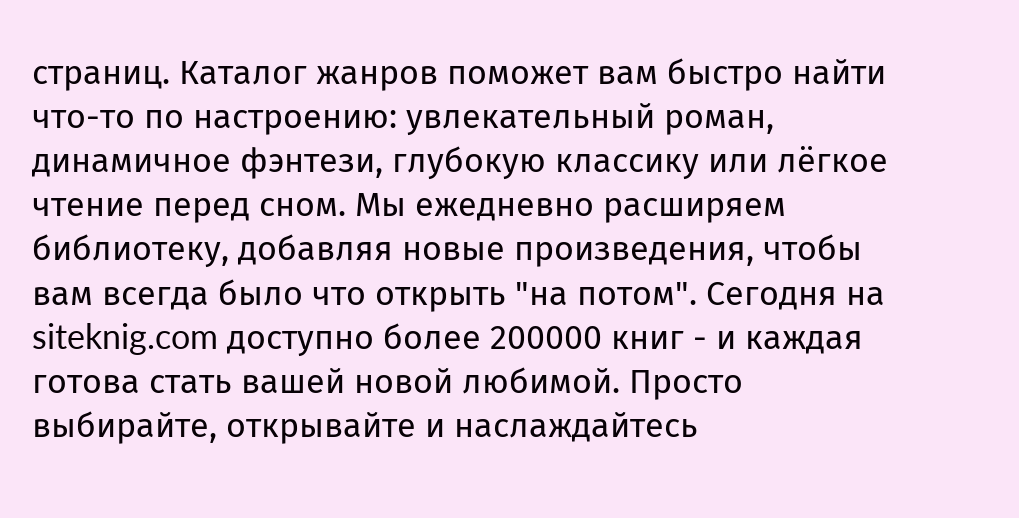страниц. Каталог жанров поможет вам быстро найти что-то по настроению: увлекательный роман, динамичное фэнтези, глубокую классику или лёгкое чтение перед сном. Мы ежедневно расширяем библиотеку, добавляя новые произведения, чтобы вам всегда было что открыть "на потом". Сегодня на siteknig.com доступно более 200000 книг - и каждая готова стать вашей новой любимой. Просто выбирайте, открывайте и наслаждайтесь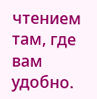чтением там, где вам удобно.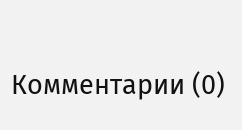Комментарии (0)